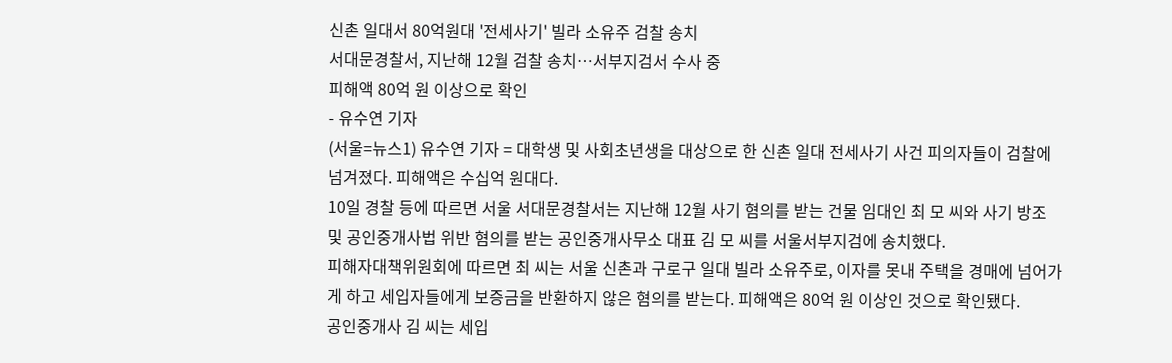신촌 일대서 80억원대 '전세사기' 빌라 소유주 검찰 송치
서대문경찰서, 지난해 12월 검찰 송치…서부지검서 수사 중
피해액 80억 원 이상으로 확인
- 유수연 기자
(서울=뉴스1) 유수연 기자 = 대학생 및 사회초년생을 대상으로 한 신촌 일대 전세사기 사건 피의자들이 검찰에 넘겨졌다. 피해액은 수십억 원대다.
10일 경찰 등에 따르면 서울 서대문경찰서는 지난해 12월 사기 혐의를 받는 건물 임대인 최 모 씨와 사기 방조 및 공인중개사법 위반 혐의를 받는 공인중개사무소 대표 김 모 씨를 서울서부지검에 송치했다.
피해자대책위원회에 따르면 최 씨는 서울 신촌과 구로구 일대 빌라 소유주로, 이자를 못내 주택을 경매에 넘어가게 하고 세입자들에게 보증금을 반환하지 않은 혐의를 받는다. 피해액은 80억 원 이상인 것으로 확인됐다.
공인중개사 김 씨는 세입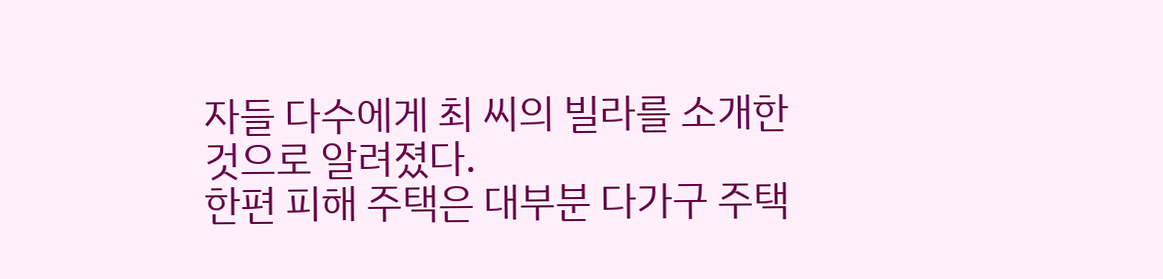자들 다수에게 최 씨의 빌라를 소개한 것으로 알려졌다.
한편 피해 주택은 대부분 다가구 주택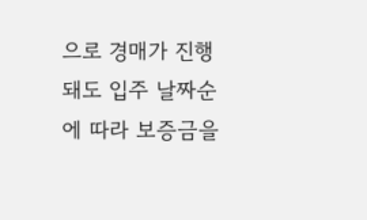으로 경매가 진행돼도 입주 날짜순에 따라 보증금을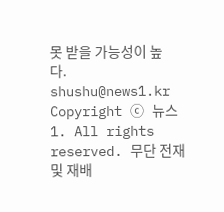못 받을 가능성이 높다.
shushu@news1.kr
Copyright ⓒ 뉴스1. All rights reserved. 무단 전재 및 재배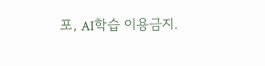포, AI학습 이용금지.